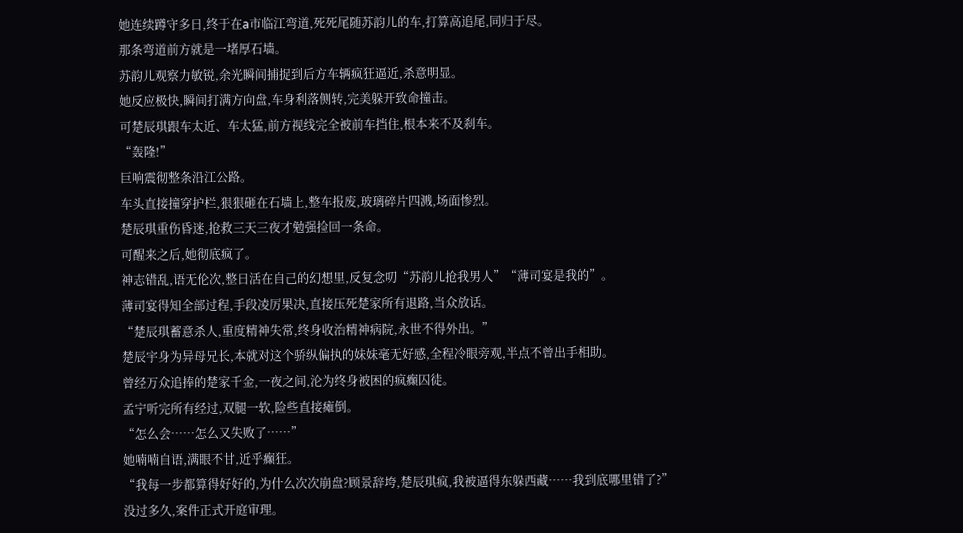她连续蹲守多日,终于在a市临江弯道,死死尾随苏韵儿的车,打算高追尾,同归于尽。
那条弯道前方就是一堵厚石墙。
苏韵儿观察力敏锐,余光瞬间捕捉到后方车辆疯狂逼近,杀意明显。
她反应极快,瞬间打满方向盘,车身利落侧转,完美躲开致命撞击。
可楚辰琪跟车太近、车太猛,前方视线完全被前车挡住,根本来不及刹车。
“轰隆!”
巨响震彻整条沿江公路。
车头直接撞穿护栏,狠狠砸在石墙上,整车报废,玻璃碎片四溅,场面惨烈。
楚辰琪重伤昏迷,抢救三天三夜才勉强捡回一条命。
可醒来之后,她彻底疯了。
神志错乱,语无伦次,整日活在自己的幻想里,反复念叨“苏韵儿抢我男人”“薄司宴是我的”。
薄司宴得知全部过程,手段凌厉果决,直接压死楚家所有退路,当众放话。
“楚辰琪蓄意杀人,重度精神失常,终身收治精神病院,永世不得外出。”
楚辰宇身为异母兄长,本就对这个骄纵偏执的妹妹毫无好感,全程冷眼旁观,半点不曾出手相助。
曾经万众追捧的楚家千金,一夜之间,沦为终身被困的疯癫囚徒。
孟宁听完所有经过,双腿一软,险些直接瘫倒。
“怎么会……怎么又失败了……”
她喃喃自语,满眼不甘,近乎癫狂。
“我每一步都算得好好的,为什么次次崩盘?顾景辞垮,楚辰琪疯,我被逼得东躲西藏……我到底哪里错了?”
没过多久,案件正式开庭审理。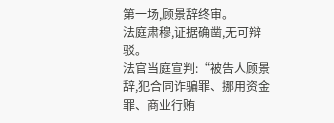第一场,顾景辞终审。
法庭肃穆,证据确凿,无可辩驳。
法官当庭宣判:“被告人顾景辞,犯合同诈骗罪、挪用资金罪、商业行贿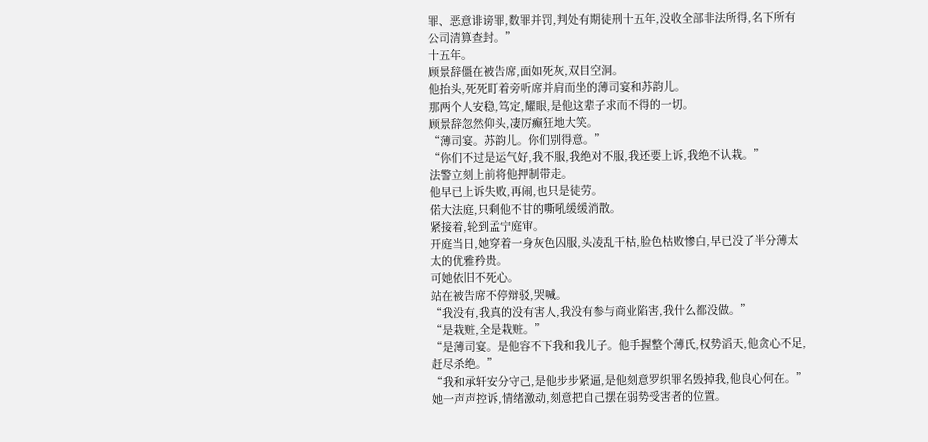罪、恶意诽谤罪,数罪并罚,判处有期徒刑十五年,没收全部非法所得,名下所有公司清算查封。”
十五年。
顾景辞僵在被告席,面如死灰,双目空洞。
他抬头,死死盯着旁听席并肩而坐的薄司宴和苏韵儿。
那两个人安稳,笃定,耀眼,是他这辈子求而不得的一切。
顾景辞忽然仰头,凄厉癫狂地大笑。
“薄司宴。苏韵儿。你们别得意。”
“你们不过是运气好,我不服,我绝对不服,我还要上诉,我绝不认栽。”
法警立刻上前将他押制带走。
他早已上诉失败,再闹,也只是徒劳。
偌大法庭,只剩他不甘的嘶吼缓缓消散。
紧接着,轮到孟宁庭审。
开庭当日,她穿着一身灰色囚服,头凌乱干枯,脸色枯败惨白,早已没了半分薄太太的优雅矜贵。
可她依旧不死心。
站在被告席不停辩驳,哭喊。
“我没有,我真的没有害人,我没有参与商业陷害,我什么都没做。”
“是栽赃,全是栽赃。”
“是薄司宴。是他容不下我和我儿子。他手握整个薄氏,权势滔天,他贪心不足,赶尽杀绝。”
“我和承轩安分守己,是他步步紧逼,是他刻意罗织罪名毁掉我,他良心何在。”
她一声声控诉,情绪激动,刻意把自己摆在弱势受害者的位置。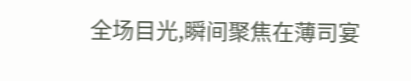全场目光,瞬间聚焦在薄司宴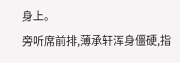身上。
旁听席前排,薄承轩浑身僵硬,指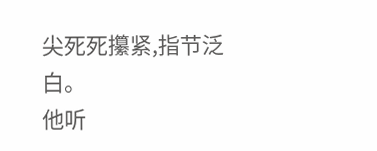尖死死攥紧,指节泛白。
他听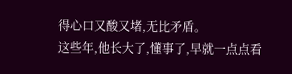得心口又酸又堵,无比矛盾。
这些年,他长大了,懂事了,早就一点点看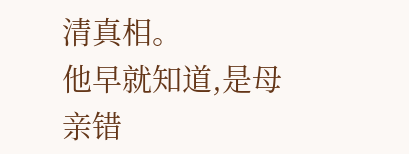清真相。
他早就知道,是母亲错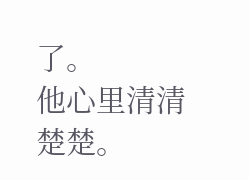了。
他心里清清楚楚。